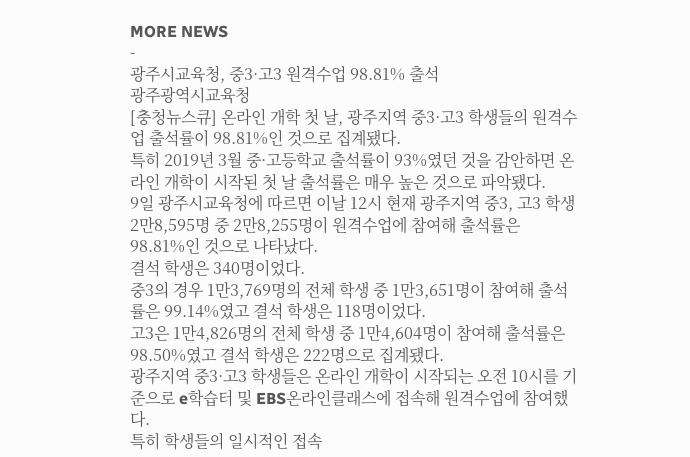MORE NEWS
-
광주시교육청, 중3·고3 원격수업 98.81% 출석
광주광역시교육청
[충청뉴스큐] 온라인 개학 첫 날, 광주지역 중3·고3 학생들의 원격수업 출석률이 98.81%인 것으로 집계됐다.
특히 2019년 3월 중·고등학교 출석률이 93%였던 것을 감안하면 온라인 개학이 시작된 첫 날 출석률은 매우 높은 것으로 파악됐다.
9일 광주시교육청에 따르면 이날 12시 현재 광주지역 중3, 고3 학생 2만8,595명 중 2만8,255명이 원격수업에 참여해 출석률은 98.81%인 것으로 나타났다.
결석 학생은 340명이었다.
중3의 경우 1만3,769명의 전체 학생 중 1만3,651명이 참여해 출석률은 99.14%였고 결석 학생은 118명이었다.
고3은 1만4,826명의 전체 학생 중 1만4,604명이 참여해 출석률은 98.50%였고 결석 학생은 222명으로 집계됐다.
광주지역 중3·고3 학생들은 온라인 개학이 시작되는 오전 10시를 기준으로 e학습터 및 EBS온라인클래스에 접속해 원격수업에 참여했다.
특히 학생들의 일시적인 접속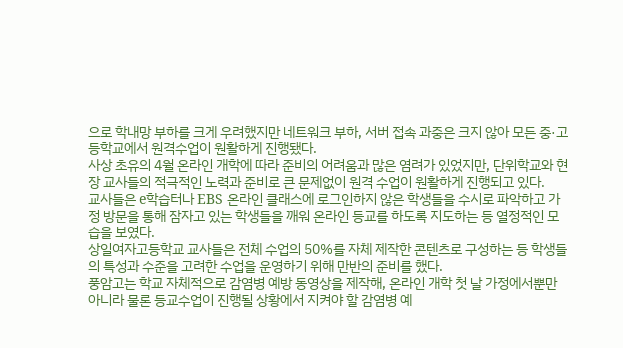으로 학내망 부하를 크게 우려했지만 네트워크 부하, 서버 접속 과중은 크지 않아 모든 중·고등학교에서 원격수업이 원활하게 진행됐다.
사상 초유의 4월 온라인 개학에 따라 준비의 어려움과 많은 염려가 있었지만, 단위학교와 현장 교사들의 적극적인 노력과 준비로 큰 문제없이 원격 수업이 원활하게 진행되고 있다.
교사들은 e학습터나 EBS 온라인 클래스에 로그인하지 않은 학생들을 수시로 파악하고 가정 방문을 통해 잠자고 있는 학생들을 깨워 온라인 등교를 하도록 지도하는 등 열정적인 모습을 보였다.
상일여자고등학교 교사들은 전체 수업의 50%를 자체 제작한 콘텐츠로 구성하는 등 학생들의 특성과 수준을 고려한 수업을 운영하기 위해 만반의 준비를 했다.
풍암고는 학교 자체적으로 감염병 예방 동영상을 제작해, 온라인 개학 첫 날 가정에서뿐만 아니라 물론 등교수업이 진행될 상황에서 지켜야 할 감염병 예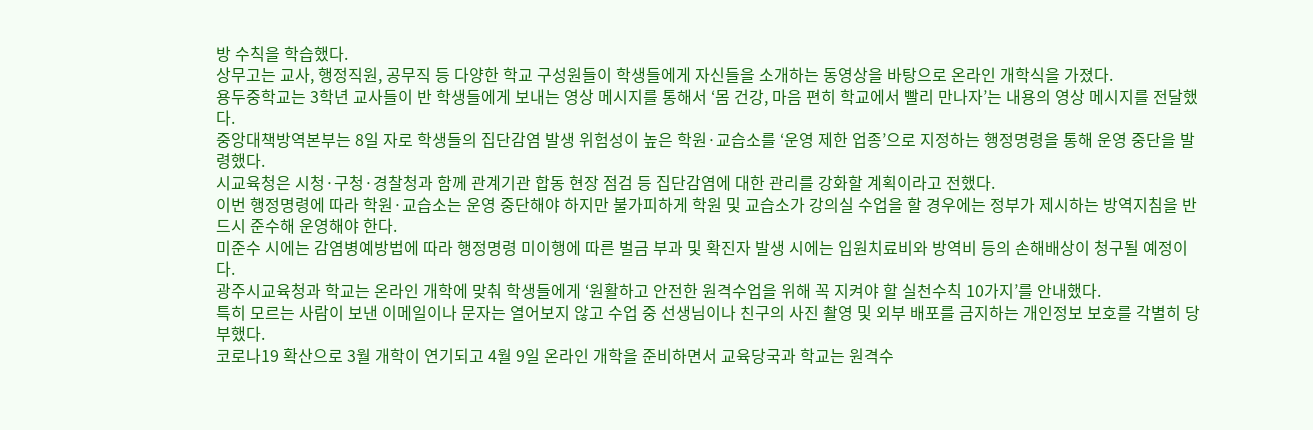방 수칙을 학습했다.
상무고는 교사, 행정직원, 공무직 등 다양한 학교 구성원들이 학생들에게 자신들을 소개하는 동영상을 바탕으로 온라인 개학식을 가졌다.
용두중학교는 3학년 교사들이 반 학생들에게 보내는 영상 메시지를 통해서 ‘몸 건강, 마음 편히 학교에서 빨리 만나자’는 내용의 영상 메시지를 전달했다.
중앙대책방역본부는 8일 자로 학생들의 집단감염 발생 위험성이 높은 학원·교습소를 ‘운영 제한 업종’으로 지정하는 행정명령을 통해 운영 중단을 발령했다.
시교육청은 시청·구청·경찰청과 함께 관계기관 합동 현장 점검 등 집단감염에 대한 관리를 강화할 계획이라고 전했다.
이번 행정명령에 따라 학원·교습소는 운영 중단해야 하지만 불가피하게 학원 및 교습소가 강의실 수업을 할 경우에는 정부가 제시하는 방역지침을 반드시 준수해 운영해야 한다.
미준수 시에는 감염병예방법에 따라 행정명령 미이행에 따른 벌금 부과 및 확진자 발생 시에는 입원치료비와 방역비 등의 손해배상이 청구될 예정이다.
광주시교육청과 학교는 온라인 개학에 맞춰 학생들에게 ‘원활하고 안전한 원격수업을 위해 꼭 지켜야 할 실천수칙 10가지’를 안내했다.
특히 모르는 사람이 보낸 이메일이나 문자는 열어보지 않고 수업 중 선생님이나 친구의 사진 촬영 및 외부 배포를 금지하는 개인정보 보호를 각별히 당부했다.
코로나19 확산으로 3월 개학이 연기되고 4월 9일 온라인 개학을 준비하면서 교육당국과 학교는 원격수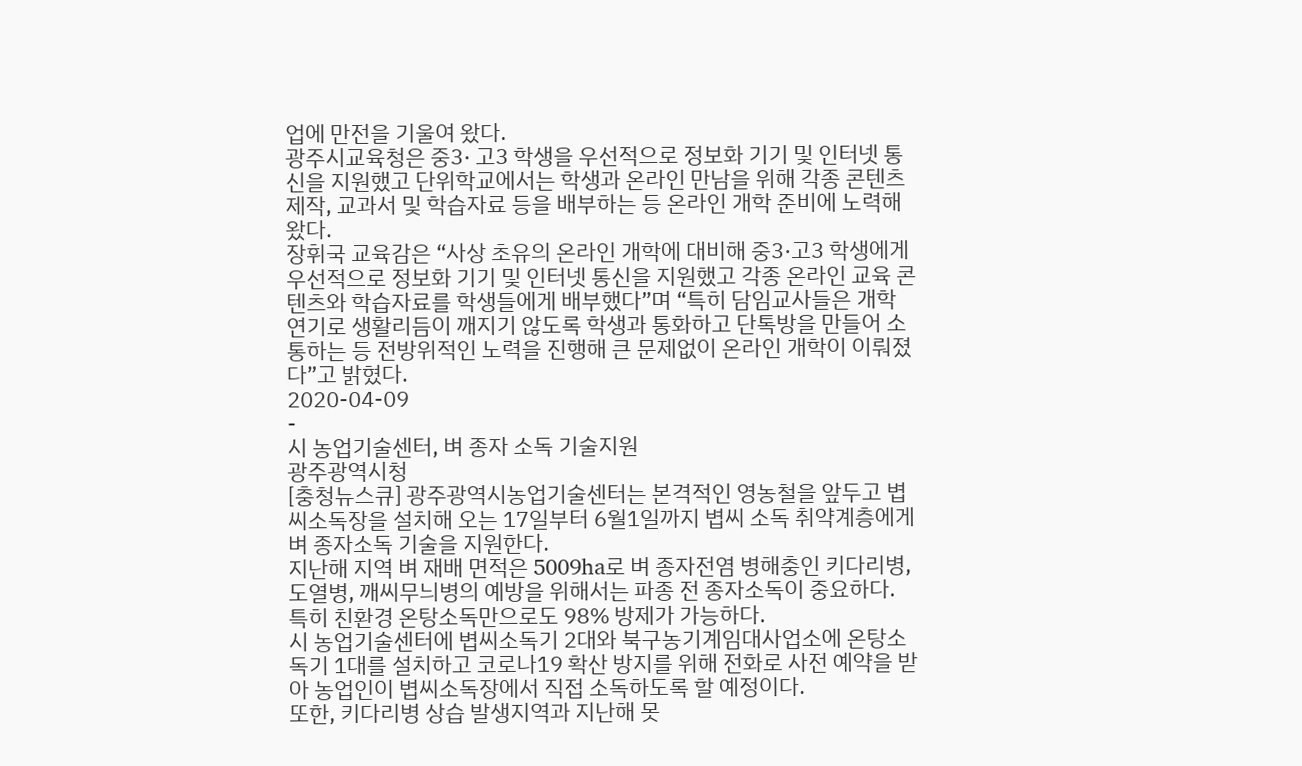업에 만전을 기울여 왔다.
광주시교육청은 중3· 고3 학생을 우선적으로 정보화 기기 및 인터넷 통신을 지원했고 단위학교에서는 학생과 온라인 만남을 위해 각종 콘텐츠 제작, 교과서 및 학습자료 등을 배부하는 등 온라인 개학 준비에 노력해 왔다.
장휘국 교육감은 “사상 초유의 온라인 개학에 대비해 중3·고3 학생에게 우선적으로 정보화 기기 및 인터넷 통신을 지원했고 각종 온라인 교육 콘텐츠와 학습자료를 학생들에게 배부했다”며 “특히 담임교사들은 개학 연기로 생활리듬이 깨지기 않도록 학생과 통화하고 단톡방을 만들어 소통하는 등 전방위적인 노력을 진행해 큰 문제없이 온라인 개학이 이뤄졌다”고 밝혔다.
2020-04-09
-
시 농업기술센터, 벼 종자 소독 기술지원
광주광역시청
[충청뉴스큐] 광주광역시농업기술센터는 본격적인 영농철을 앞두고 볍씨소독장을 설치해 오는 17일부터 6월1일까지 볍씨 소독 취약계층에게 벼 종자소독 기술을 지원한다.
지난해 지역 벼 재배 면적은 5009ha로 벼 종자전염 병해충인 키다리병, 도열병, 깨씨무늬병의 예방을 위해서는 파종 전 종자소독이 중요하다.
특히 친환경 온탕소독만으로도 98% 방제가 가능하다.
시 농업기술센터에 볍씨소독기 2대와 북구농기계임대사업소에 온탕소독기 1대를 설치하고 코로나19 확산 방지를 위해 전화로 사전 예약을 받아 농업인이 볍씨소독장에서 직접 소독하도록 할 예정이다.
또한, 키다리병 상습 발생지역과 지난해 못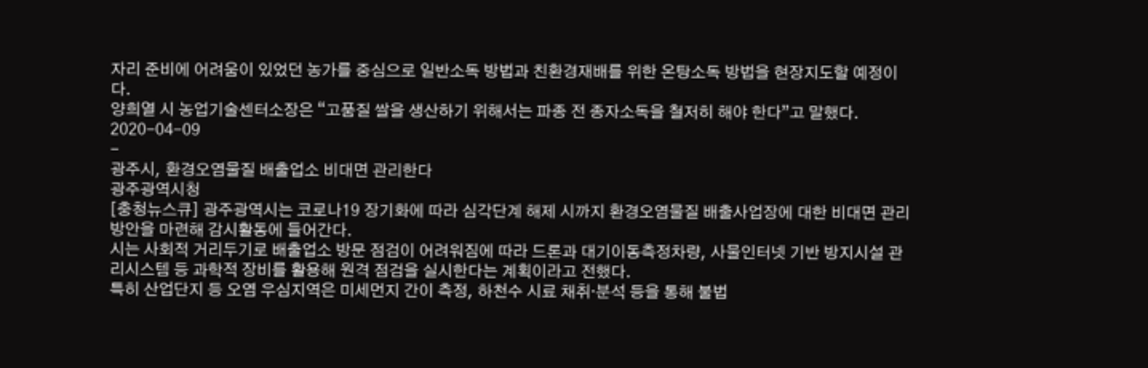자리 준비에 어려움이 있었던 농가를 중심으로 일반소독 방법과 친환경재배를 위한 온탕소독 방법을 현장지도할 예정이다.
양희열 시 농업기술센터소장은 “고품질 쌀을 생산하기 위해서는 파종 전 종자소독을 철저히 해야 한다”고 말했다.
2020-04-09
-
광주시, 환경오염물질 배출업소 비대면 관리한다
광주광역시청
[충청뉴스큐] 광주광역시는 코로나19 장기화에 따라 심각단계 해제 시까지 환경오염물질 배출사업장에 대한 비대면 관리 방안을 마련해 감시활동에 들어간다.
시는 사회적 거리두기로 배출업소 방문 점검이 어려워짐에 따라 드론과 대기이동측정차량, 사물인터넷 기반 방지시설 관리시스템 등 과학적 장비를 활용해 원격 점검을 실시한다는 계획이라고 전했다.
특히 산업단지 등 오염 우심지역은 미세먼지 간이 측정, 하천수 시료 채취·분석 등을 통해 불법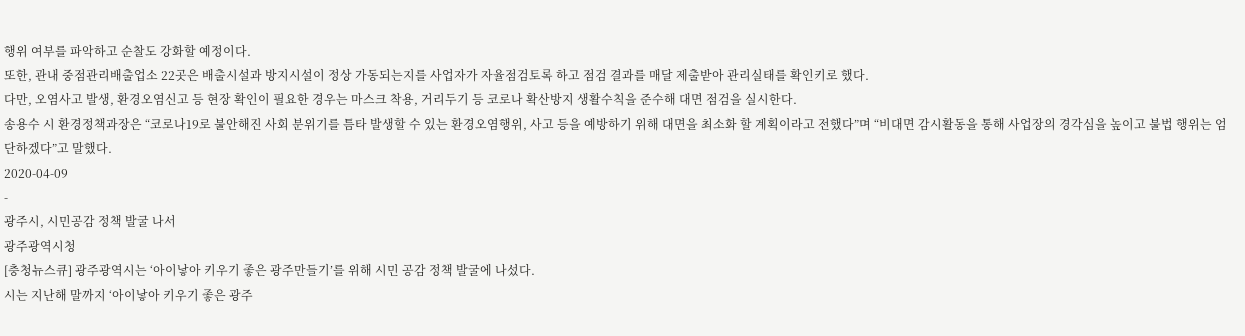행위 여부를 파악하고 순찰도 강화할 예정이다.
또한, 관내 중점관리배출업소 22곳은 배출시설과 방지시설이 정상 가동되는지를 사업자가 자율점검토록 하고 점검 결과를 매달 제출받아 관리실태를 확인키로 했다.
다만, 오염사고 발생, 환경오염신고 등 현장 확인이 필요한 경우는 마스크 착용, 거리두기 등 코로나 확산방지 생활수칙을 준수해 대면 점검을 실시한다.
송용수 시 환경정책과장은 “코로나19로 불안해진 사회 분위기를 틈타 발생할 수 있는 환경오염행위, 사고 등을 예방하기 위해 대면을 최소화 할 계획이라고 전했다”며 “비대면 감시활동을 통해 사업장의 경각심을 높이고 불법 행위는 엄단하겠다”고 말했다.
2020-04-09
-
광주시, 시민공감 정책 발굴 나서
광주광역시청
[충청뉴스큐] 광주광역시는 ‘아이낳아 키우기 좋은 광주만들기’를 위해 시민 공감 정책 발굴에 나섰다.
시는 지난해 말까지 ‘아이낳아 키우기 좋은 광주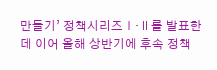만들기’ 정책시리즈Ⅰ·Ⅱ를 발표한데 이어 올해 상반기에 후속 정책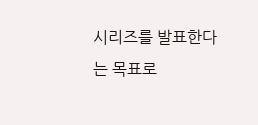시리즈를 발표한다는 목표로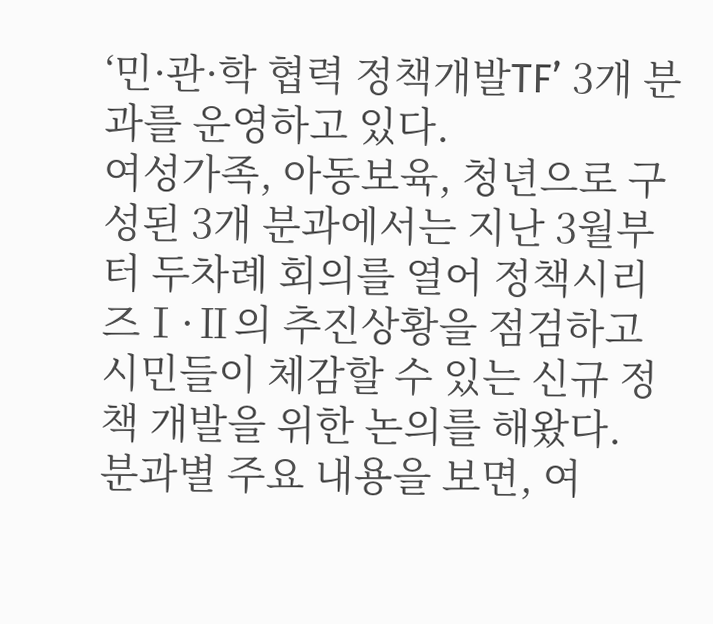‘민·관·학 협력 정책개발TF’ 3개 분과를 운영하고 있다.
여성가족, 아동보육, 청년으로 구성된 3개 분과에서는 지난 3월부터 두차례 회의를 열어 정책시리즈Ⅰ·Ⅱ의 추진상황을 점검하고 시민들이 체감할 수 있는 신규 정책 개발을 위한 논의를 해왔다.
분과별 주요 내용을 보면, 여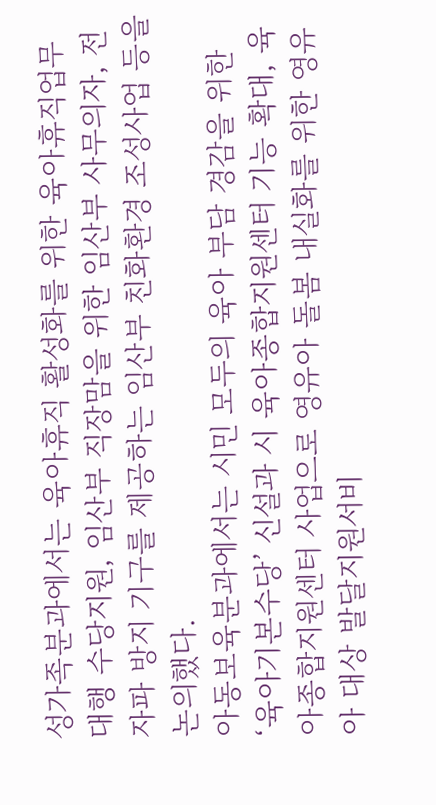성가족분과에서는 육아휴직 활성화를 위한 육아휴직업무대행 수당지원, 임산부 직장맘을 위한 임산부 사무의자, 전자파 방지 기구를 제공하는 임산부 친화환경 조성사업 등을 논의했다.
아동보육분과에서는 시민 모두의 육아 부담 경감을 위한 ‘육아기본수당’ 신설과 시 육아종합지원센터 기능 확대, 육아종합지원센터 사업으로 영유아 돌봄 내실화를 위한 영유아 대상 발달지원서비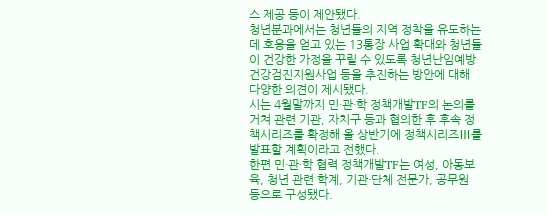스 제공 등이 제안됐다.
청년분과에서는 청년들의 지역 정착을 유도하는데 호응을 얻고 있는 13통장 사업 확대와 청년들이 건강한 가정을 꾸릴 수 있도록 청년난임예방 건강검진지원사업 등을 추진하는 방안에 대해 다양한 의견이 제시됐다.
시는 4월말까지 민·관·학 정책개발TF의 논의를 거쳐 관련 기관, 자치구 등과 협의한 후 후속 정책시리즈를 확정해 올 상반기에 정책시리즈Ⅲ를 발표할 계획이라고 전했다.
한편 민·관·학 협력 정책개발TF는 여성, 아동보육, 청년 관련 학계, 기관·단체 전문가, 공무원 등으로 구성됐다.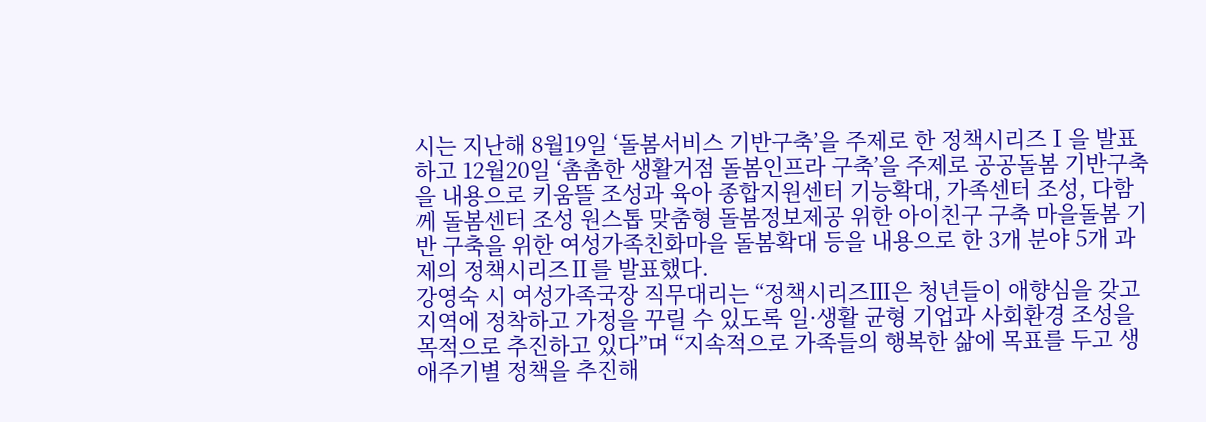시는 지난해 8월19일 ‘돌봄서비스 기반구축’을 주제로 한 정책시리즈Ⅰ을 발표하고 12월20일 ‘촘촘한 생활거점 돌봄인프라 구축’을 주제로 공공돌봄 기반구축을 내용으로 키움뜰 조성과 육아 종합지원센터 기능확대, 가족센터 조성, 다함께 돌봄센터 조성 원스톱 맞춤형 돌봄정보제공 위한 아이친구 구축 마을돌봄 기반 구축을 위한 여성가족친화마을 돌봄확대 등을 내용으로 한 3개 분야 5개 과제의 정책시리즈Ⅱ를 발표했다.
강영숙 시 여성가족국장 직무대리는 “정책시리즈Ⅲ은 청년들이 애향심을 갖고 지역에 정착하고 가정을 꾸릴 수 있도록 일·생활 균형 기업과 사회환경 조성을 목적으로 추진하고 있다”며 “지속적으로 가족들의 행복한 삶에 목표를 두고 생애주기별 정책을 추진해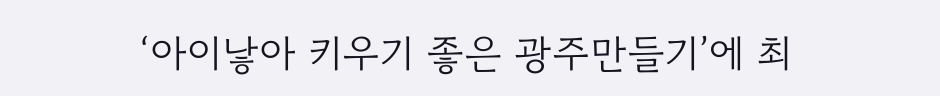‘아이낳아 키우기 좋은 광주만들기’에 최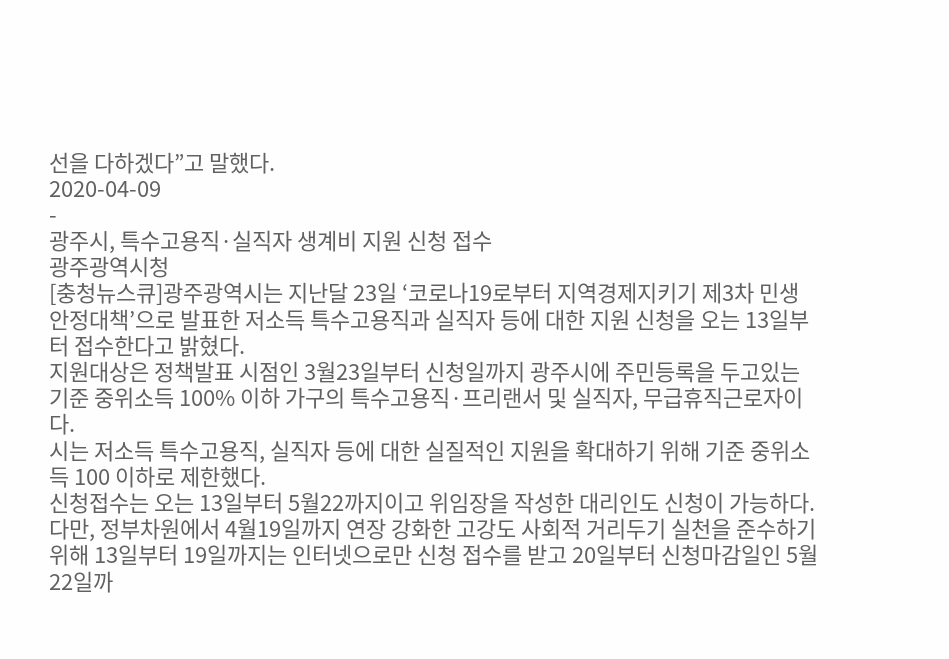선을 다하겠다”고 말했다.
2020-04-09
-
광주시, 특수고용직·실직자 생계비 지원 신청 접수
광주광역시청
[충청뉴스큐]광주광역시는 지난달 23일 ‘코로나19로부터 지역경제지키기 제3차 민생안정대책’으로 발표한 저소득 특수고용직과 실직자 등에 대한 지원 신청을 오는 13일부터 접수한다고 밝혔다.
지원대상은 정책발표 시점인 3월23일부터 신청일까지 광주시에 주민등록을 두고있는 기준 중위소득 100% 이하 가구의 특수고용직·프리랜서 및 실직자, 무급휴직근로자이다.
시는 저소득 특수고용직, 실직자 등에 대한 실질적인 지원을 확대하기 위해 기준 중위소득 100 이하로 제한했다.
신청접수는 오는 13일부터 5월22까지이고 위임장을 작성한 대리인도 신청이 가능하다.
다만, 정부차원에서 4월19일까지 연장 강화한 고강도 사회적 거리두기 실천을 준수하기 위해 13일부터 19일까지는 인터넷으로만 신청 접수를 받고 20일부터 신청마감일인 5월22일까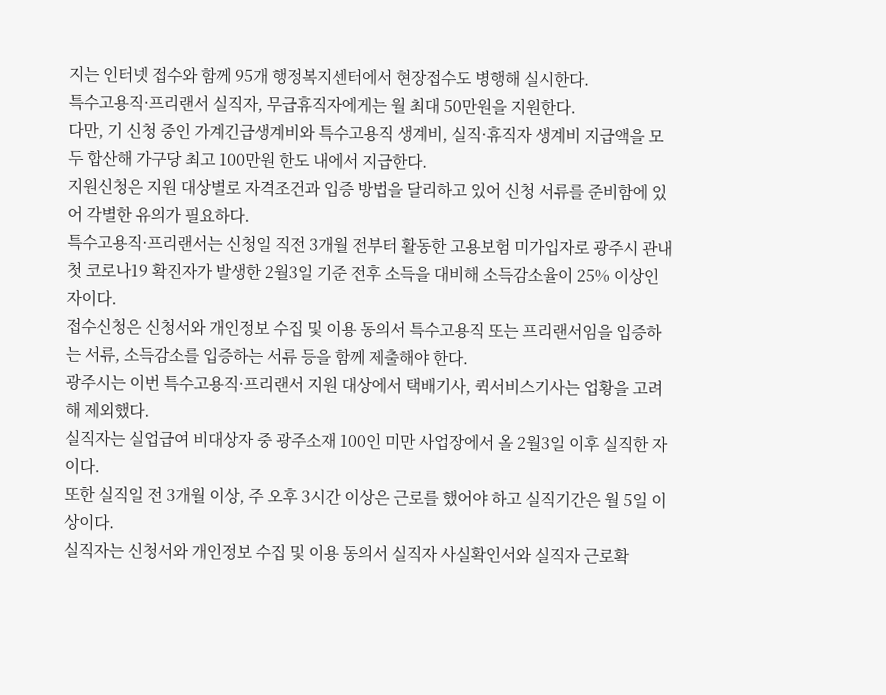지는 인터넷 접수와 함께 95개 행정복지센터에서 현장접수도 병행해 실시한다.
특수고용직·프리랜서 실직자, 무급휴직자에게는 월 최대 50만원을 지원한다.
다만, 기 신청 중인 가계긴급생계비와 특수고용직 생계비, 실직·휴직자 생계비 지급액을 모두 합산해 가구당 최고 100만원 한도 내에서 지급한다.
지원신청은 지원 대상별로 자격조건과 입증 방법을 달리하고 있어 신청 서류를 준비함에 있어 각별한 유의가 필요하다.
특수고용직·프리랜서는 신청일 직전 3개월 전부터 활동한 고용보험 미가입자로 광주시 관내 첫 코로나19 확진자가 발생한 2월3일 기준 전후 소득을 대비해 소득감소율이 25% 이상인 자이다.
접수신청은 신청서와 개인정보 수집 및 이용 동의서 특수고용직 또는 프리랜서임을 입증하는 서류, 소득감소를 입증하는 서류 등을 함께 제출해야 한다.
광주시는 이번 특수고용직·프리랜서 지원 대상에서 택배기사, 퀵서비스기사는 업황을 고려해 제외했다.
실직자는 실업급여 비대상자 중 광주소재 100인 미만 사업장에서 올 2월3일 이후 실직한 자이다.
또한 실직일 전 3개월 이상, 주 오후 3시간 이상은 근로를 했어야 하고 실직기간은 월 5일 이상이다.
실직자는 신청서와 개인정보 수집 및 이용 동의서 실직자 사실확인서와 실직자 근로확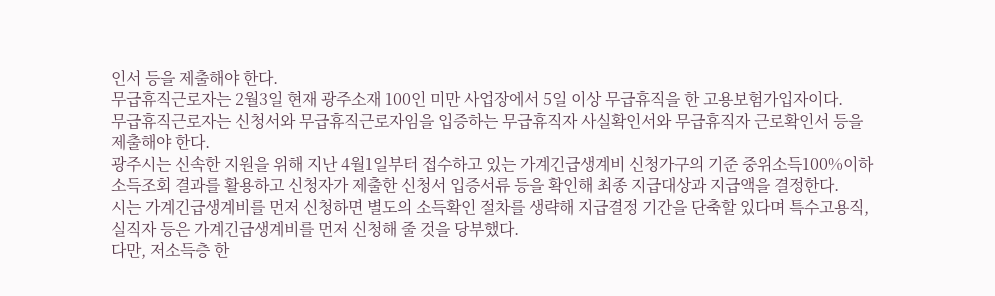인서 등을 제출해야 한다.
무급휴직근로자는 2월3일 현재 광주소재 100인 미만 사업장에서 5일 이상 무급휴직을 한 고용보험가입자이다.
무급휴직근로자는 신청서와 무급휴직근로자임을 입증하는 무급휴직자 사실확인서와 무급휴직자 근로확인서 등을 제출해야 한다.
광주시는 신속한 지원을 위해 지난 4월1일부터 접수하고 있는 가계긴급생계비 신청가구의 기준 중위소득100%이하 소득조회 결과를 활용하고 신청자가 제출한 신청서 입증서류 등을 확인해 최종 지급대상과 지급액을 결정한다.
시는 가계긴급생계비를 먼저 신청하면 별도의 소득확인 절차를 생략해 지급결정 기간을 단축할 있다며 특수고용직, 실직자 등은 가계긴급생계비를 먼저 신청해 줄 것을 당부했다.
다만, 저소득층 한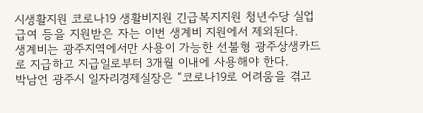시생활지원 코로나19 생활비지원 긴급복지지원 청년수당 실업급여 등을 지원받은 자는 이번 생계비 지원에서 제외된다.
생계비는 광주지역에서만 사용이 가능한 선불형 광주상생카드로 지급하고 지급일로부터 3개월 이내에 사용해야 한다.
박남언 광주시 일자리경제실장은 “코로나19로 어려움을 겪고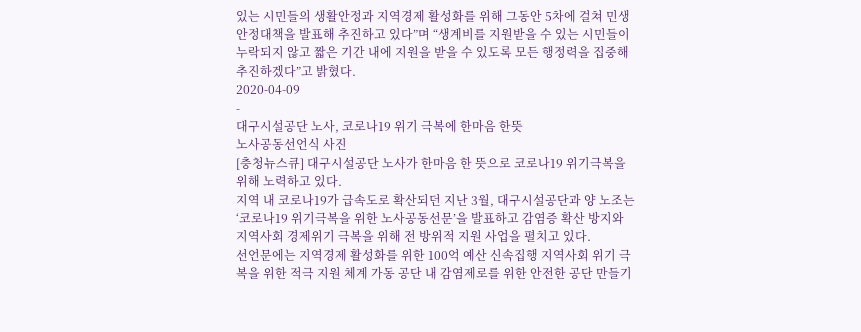있는 시민들의 생활안정과 지역경제 활성화를 위해 그동안 5차에 걸쳐 민생안정대책을 발표해 추진하고 있다”며 “생계비를 지원받을 수 있는 시민들이 누락되지 않고 짧은 기간 내에 지원을 받을 수 있도록 모든 행정력을 집중해 추진하겠다”고 밝혔다.
2020-04-09
-
대구시설공단 노사, 코로나19 위기 극복에 한마음 한뜻
노사공동선언식 사진
[충청뉴스큐] 대구시설공단 노사가 한마음 한 뜻으로 코로나19 위기극복을 위해 노력하고 있다.
지역 내 코로나19가 급속도로 확산되던 지난 3월, 대구시설공단과 양 노조는 ‘코로나19 위기극복을 위한 노사공동선문’을 발표하고 감염증 확산 방지와 지역사회 경제위기 극복을 위해 전 방위적 지원 사업을 펼치고 있다.
선언문에는 지역경제 활성화를 위한 100억 예산 신속집행 지역사회 위기 극복을 위한 적극 지원 체계 가동 공단 내 감염제로를 위한 안전한 공단 만들기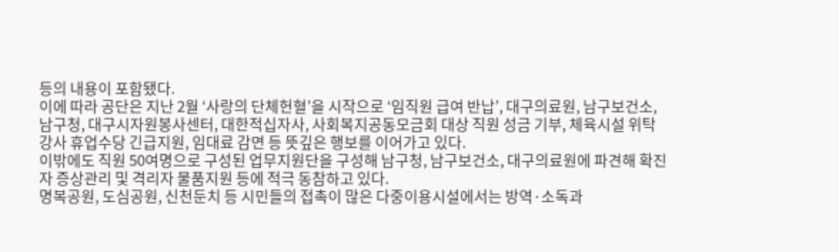등의 내용이 포함됐다.
이에 따라 공단은 지난 2월 ‘사랑의 단체헌혈’을 시작으로 ‘임직원 급여 반납’, 대구의료원, 남구보건소, 남구청, 대구시자원봉사센터, 대한적십자사, 사회복지공동모금회 대상 직원 성금 기부, 체육시설 위탁강사 휴업수당 긴급지원, 임대료 감면 등 뜻깊은 행보를 이어가고 있다.
이밖에도 직원 50여명으로 구성된 업무지원단을 구성해 남구청, 남구보건소, 대구의료원에 파견해 확진자 증상관리 및 격리자 물품지원 등에 적극 동참하고 있다.
명복공원, 도심공원, 신천둔치 등 시민들의 접촉이 많은 다중이용시설에서는 방역·소독과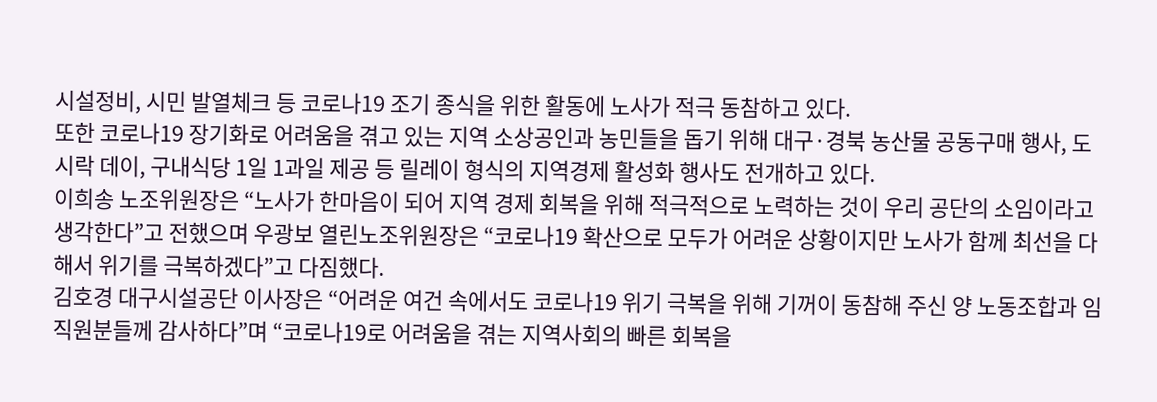시설정비, 시민 발열체크 등 코로나19 조기 종식을 위한 활동에 노사가 적극 동참하고 있다.
또한 코로나19 장기화로 어려움을 겪고 있는 지역 소상공인과 농민들을 돕기 위해 대구·경북 농산물 공동구매 행사, 도시락 데이, 구내식당 1일 1과일 제공 등 릴레이 형식의 지역경제 활성화 행사도 전개하고 있다.
이희송 노조위원장은 “노사가 한마음이 되어 지역 경제 회복을 위해 적극적으로 노력하는 것이 우리 공단의 소임이라고 생각한다”고 전했으며 우광보 열린노조위원장은 “코로나19 확산으로 모두가 어려운 상황이지만 노사가 함께 최선을 다해서 위기를 극복하겠다”고 다짐했다.
김호경 대구시설공단 이사장은 “어려운 여건 속에서도 코로나19 위기 극복을 위해 기꺼이 동참해 주신 양 노동조합과 임직원분들께 감사하다”며 “코로나19로 어려움을 겪는 지역사회의 빠른 회복을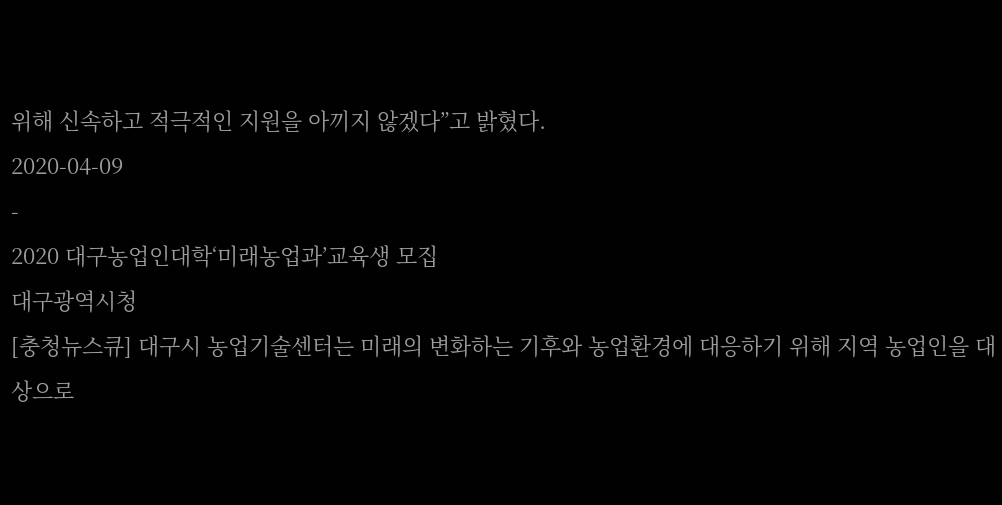위해 신속하고 적극적인 지원을 아끼지 않겠다”고 밝혔다.
2020-04-09
-
2020 대구농업인대학‘미래농업과’교육생 모집
대구광역시청
[충청뉴스큐] 대구시 농업기술센터는 미래의 변화하는 기후와 농업환경에 대응하기 위해 지역 농업인을 대상으로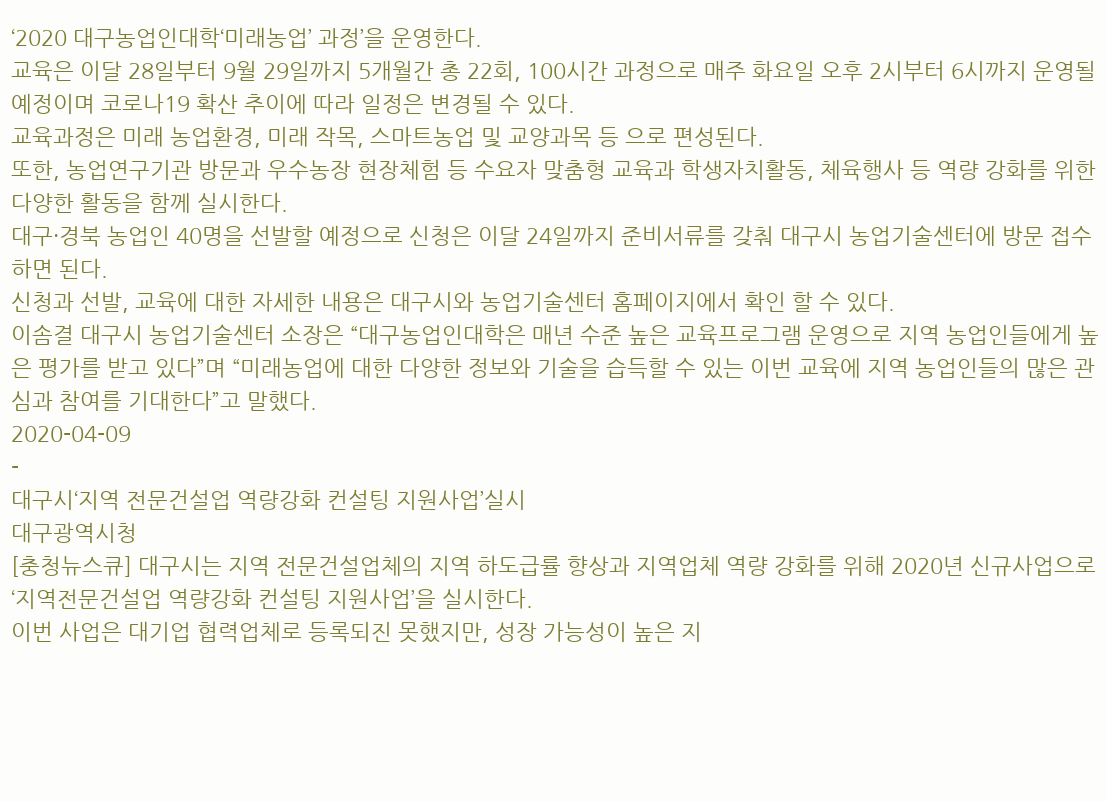‘2020 대구농업인대학‘미래농업’ 과정’을 운영한다.
교육은 이달 28일부터 9월 29일까지 5개월간 총 22회, 100시간 과정으로 매주 화요일 오후 2시부터 6시까지 운영될 예정이며 코로나19 확산 추이에 따라 일정은 변경될 수 있다.
교육과정은 미래 농업환경, 미래 작목, 스마트농업 및 교양과목 등 으로 편성된다.
또한, 농업연구기관 방문과 우수농장 현장체험 등 수요자 맞춤형 교육과 학생자치활동, 체육행사 등 역량 강화를 위한 다양한 활동을 함께 실시한다.
대구·경북 농업인 40명을 선발할 예정으로 신청은 이달 24일까지 준비서류를 갖춰 대구시 농업기술센터에 방문 접수하면 된다.
신청과 선발, 교육에 대한 자세한 내용은 대구시와 농업기술센터 홈페이지에서 확인 할 수 있다.
이솜결 대구시 농업기술센터 소장은 “대구농업인대학은 매년 수준 높은 교육프로그램 운영으로 지역 농업인들에게 높은 평가를 받고 있다”며 “미래농업에 대한 다양한 정보와 기술을 습득할 수 있는 이번 교육에 지역 농업인들의 많은 관심과 참여를 기대한다”고 말했다.
2020-04-09
-
대구시‘지역 전문건설업 역량강화 컨설팅 지원사업’실시
대구광역시청
[충청뉴스큐] 대구시는 지역 전문건설업체의 지역 하도급률 향상과 지역업체 역량 강화를 위해 2020년 신규사업으로 ‘지역전문건설업 역량강화 컨설팅 지원사업’을 실시한다.
이번 사업은 대기업 협력업체로 등록되진 못했지만, 성장 가능성이 높은 지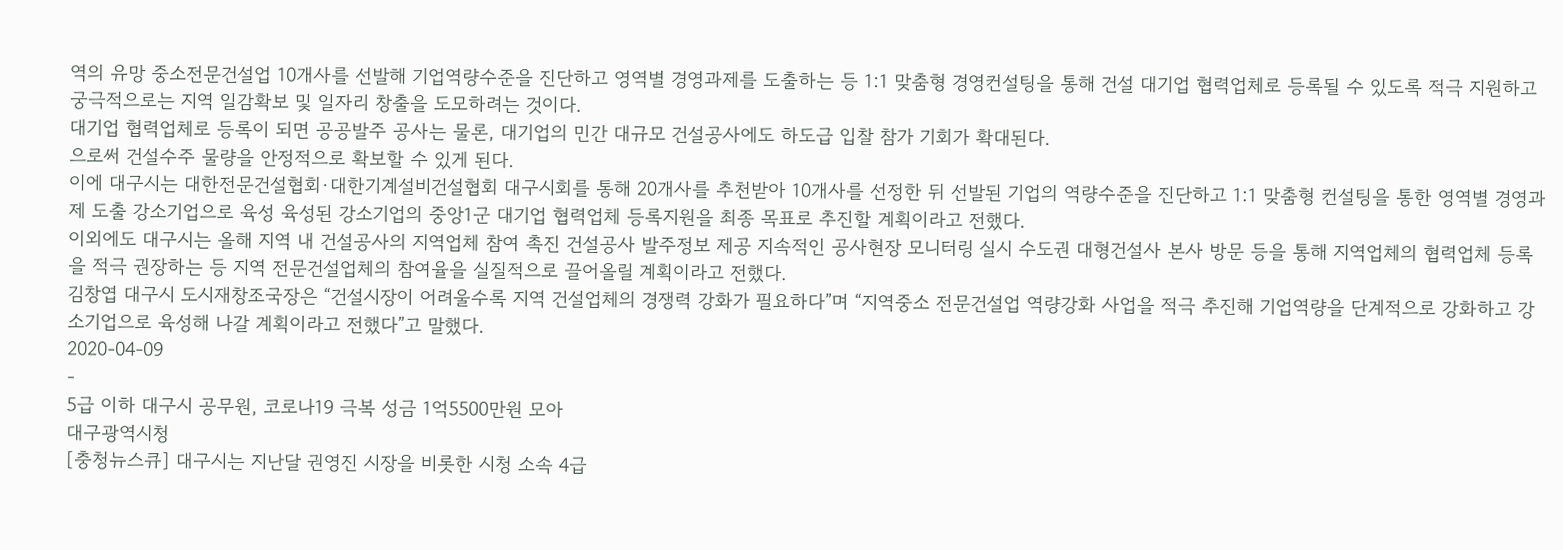역의 유망 중소전문건설업 10개사를 선발해 기업역량수준을 진단하고 영역별 경영과제를 도출하는 등 1:1 맞춤형 경영컨설팅을 통해 건설 대기업 협력업체로 등록될 수 있도록 적극 지원하고 궁극적으로는 지역 일감확보 및 일자리 창출을 도모하려는 것이다.
대기업 협력업체로 등록이 되면 공공발주 공사는 물론, 대기업의 민간 대규모 건설공사에도 하도급 입찰 참가 기회가 확대된다.
으로써 건설수주 물량을 안정적으로 확보할 수 있게 된다.
이에 대구시는 대한전문건설협회·대한기계설비건설협회 대구시회를 통해 20개사를 추천받아 10개사를 선정한 뒤 선발된 기업의 역량수준을 진단하고 1:1 맞춤형 컨설팅을 통한 영역별 경영과제 도출 강소기업으로 육성 육성된 강소기업의 중앙1군 대기업 협력업체 등록지원을 최종 목표로 추진할 계획이라고 전했다.
이외에도 대구시는 올해 지역 내 건설공사의 지역업체 참여 촉진 건설공사 발주정보 제공 지속적인 공사현장 모니터링 실시 수도권 대형건설사 본사 방문 등을 통해 지역업체의 협력업체 등록을 적극 권장하는 등 지역 전문건설업체의 참여율을 실질적으로 끌어올릴 계획이라고 전했다.
김창엽 대구시 도시재창조국장은 “건설시장이 어려울수록 지역 건설업체의 경쟁력 강화가 필요하다”며 “지역중소 전문건설업 역량강화 사업을 적극 추진해 기업역량을 단계적으로 강화하고 강소기업으로 육성해 나갈 계획이라고 전했다”고 말했다.
2020-04-09
-
5급 이하 대구시 공무원, 코로나19 극복 성금 1억5500만원 모아
대구광역시청
[충청뉴스큐] 대구시는 지난달 권영진 시장을 비롯한 시청 소속 4급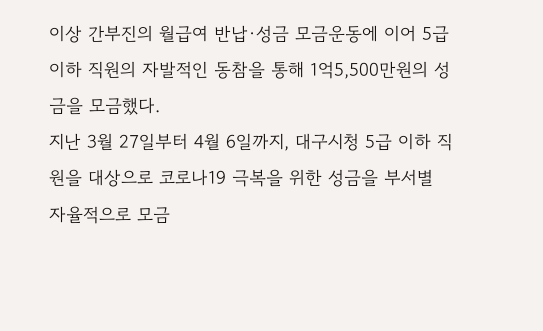이상 간부진의 월급여 반납·성금 모금운동에 이어 5급 이하 직원의 자발적인 동참을 통해 1억5,500만원의 성금을 모금했다.
지난 3월 27일부터 4월 6일까지, 대구시청 5급 이하 직원을 대상으로 코로나19 극복을 위한 성금을 부서별 자율적으로 모금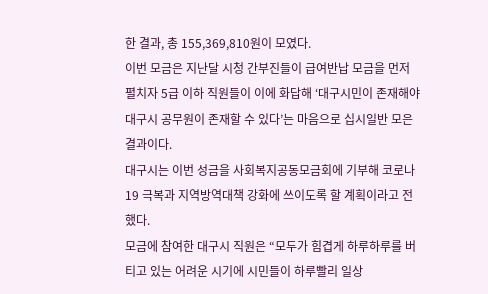한 결과, 총 155,369,810원이 모였다.
이번 모금은 지난달 시청 간부진들이 급여반납 모금을 먼저 펼치자 5급 이하 직원들이 이에 화답해 ‘대구시민이 존재해야 대구시 공무원이 존재할 수 있다’는 마음으로 십시일반 모은 결과이다.
대구시는 이번 성금을 사회복지공동모금회에 기부해 코로나19 극복과 지역방역대책 강화에 쓰이도록 할 계획이라고 전했다.
모금에 참여한 대구시 직원은 “모두가 힘겹게 하루하루를 버티고 있는 어려운 시기에 시민들이 하루빨리 일상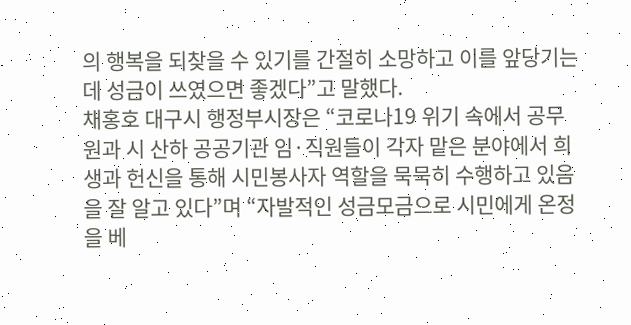의 행복을 되찾을 수 있기를 간절히 소망하고 이를 앞당기는데 성금이 쓰였으면 좋겠다”고 말했다.
채홍호 대구시 행정부시장은 “코로나19 위기 속에서 공무원과 시 산하 공공기관 임·직원들이 각자 맡은 분야에서 희생과 헌신을 통해 시민봉사자 역할을 묵묵히 수행하고 있음을 잘 알고 있다”며 “자발적인 성금모금으로 시민에게 온정을 베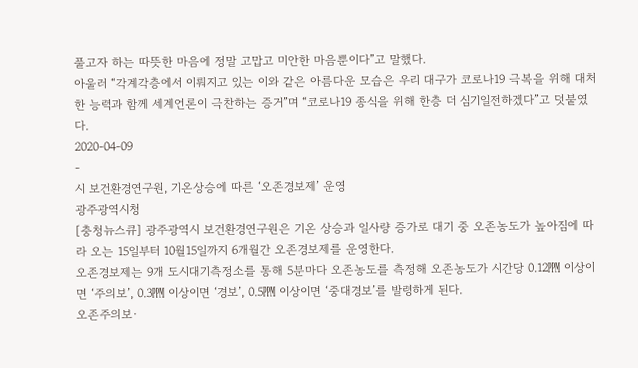풀고자 하는 따뜻한 마음에 정말 고맙고 미안한 마음뿐이다”고 말했다.
아울러 “각계각층에서 이뤄지고 있는 이와 같은 아름다운 모습은 우리 대구가 코로나19 극복을 위해 대처한 능력과 함께 세계언론이 극찬하는 증거”며 “코로나19 종식을 위해 한층 더 심기일전하겠다”고 덧붙였다.
2020-04-09
-
시 보건환경연구원, 기온상승에 따른 ‘오존경보제’ 운영
광주광역시청
[충청뉴스큐] 광주광역시 보건환경연구원은 기온 상승과 일사량 증가로 대기 중 오존농도가 높아짐에 따라 오는 15일부터 10월15일까지 6개월간 오존경보제를 운영한다.
오존경보제는 9개 도시대기측정소를 통해 5분마다 오존농도를 측정해 오존농도가 시간당 0.12㏙ 이상이면 ‘주의보’, 0.3㏙ 이상이면 ‘경보’, 0.5㏙ 이상이면 ‘중대경보’를 발령하게 된다.
오존주의보·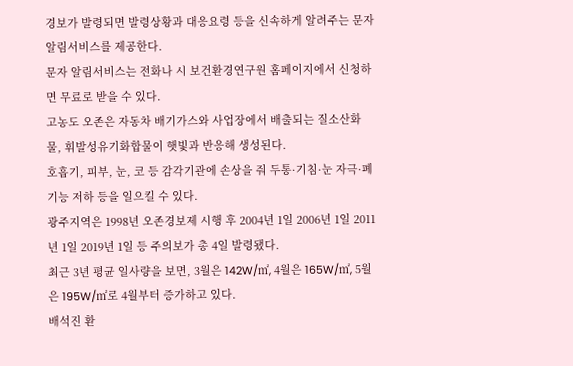경보가 발령되면 발령상황과 대응요령 등을 신속하게 알려주는 문자 알림서비스를 제공한다.
문자 알림서비스는 전화나 시 보건환경연구원 홈페이지에서 신청하면 무료로 받을 수 있다.
고농도 오존은 자동차 배기가스와 사업장에서 배출되는 질소산화물, 휘발성유기화합물이 햇빛과 반응해 생성된다.
호흡기, 피부, 눈, 코 등 감각기관에 손상을 줘 두통·기침·눈 자극·폐 기능 저하 등을 일으킬 수 있다.
광주지역은 1998년 오존경보제 시행 후 2004년 1일 2006년 1일 2011년 1일 2019년 1일 등 주의보가 총 4일 발령됐다.
최근 3년 평균 일사량을 보면, 3월은 142W/㎡, 4월은 165W/㎡, 5월은 195W/㎡로 4월부터 증가하고 있다.
배석진 환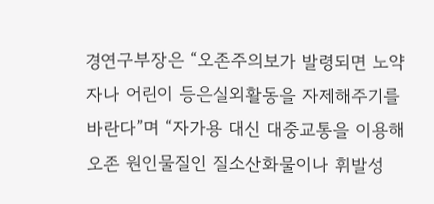경연구부장은 “오존주의보가 발령되면 노약자나 어린이 등은실외활동을 자제해주기를 바란다”며 “자가용 대신 대중교통을 이용해 오존 원인물질인 질소산화물이나 휘발성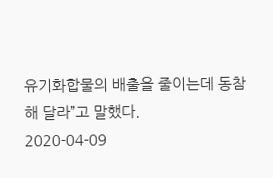유기화합물의 배출을 줄이는데 동참해 달라”고 말했다.
2020-04-09